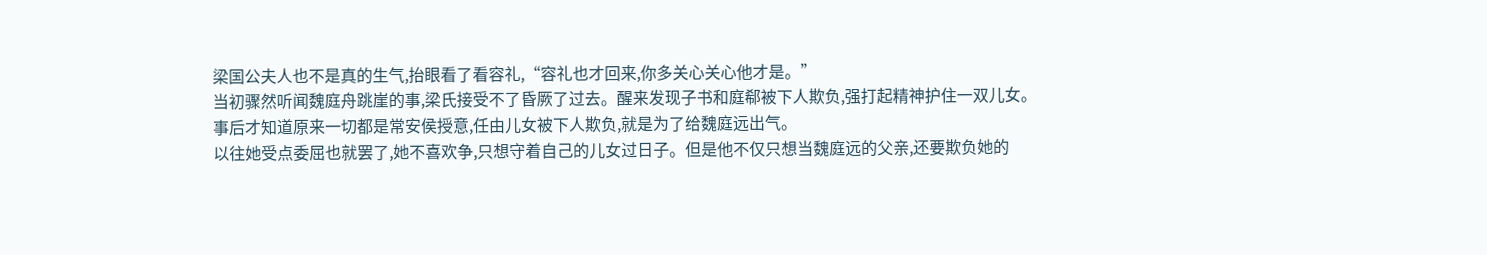梁国公夫人也不是真的生气,抬眼看了看容礼,“容礼也才回来,你多关心关心他才是。”
当初骤然听闻魏庭舟跳崖的事,梁氏接受不了昏厥了过去。醒来发现子书和庭郗被下人欺负,强打起精神护住一双儿女。
事后才知道原来一切都是常安侯授意,任由儿女被下人欺负,就是为了给魏庭远出气。
以往她受点委屈也就罢了,她不喜欢争,只想守着自己的儿女过日子。但是他不仅只想当魏庭远的父亲,还要欺负她的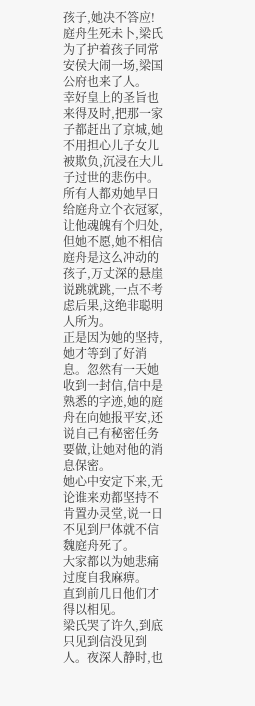孩子,她决不答应!
庭舟生死未卜,梁氏为了护着孩子同常安侯大闹一场,梁国公府也来了人。
幸好皇上的圣旨也来得及时,把那一家子都赶出了京城,她不用担心儿子女儿被欺负,沉浸在大儿子过世的悲伤中。
所有人都劝她早日给庭舟立个衣冠冢,让他魂魄有个归处,但她不愿,她不相信庭舟是这么冲动的孩子,万丈深的悬崖说跳就跳,一点不考虑后果,这绝非聪明人所为。
正是因为她的坚持,她才等到了好消息。忽然有一天她收到一封信,信中是熟悉的字迹,她的庭舟在向她报平安,还说自己有秘密任务要做,让她对他的消息保密。
她心中安定下来,无论谁来劝都坚持不肯置办灵堂,说一日不见到尸体就不信魏庭舟死了。
大家都以为她悲痛过度自我麻痹。
直到前几日他们才得以相见。
梁氏哭了许久,到底只见到信没见到人。夜深人静时,也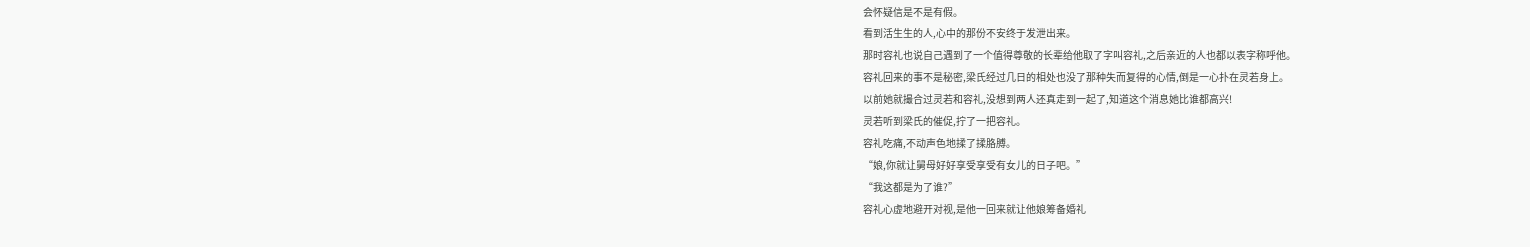会怀疑信是不是有假。
看到活生生的人,心中的那份不安终于发泄出来。
那时容礼也说自己遇到了一个值得尊敬的长辈给他取了字叫容礼,之后亲近的人也都以表字称呼他。
容礼回来的事不是秘密,梁氏经过几日的相处也没了那种失而复得的心情,倒是一心扑在灵若身上。
以前她就撮合过灵若和容礼,没想到两人还真走到一起了,知道这个消息她比谁都高兴!
灵若听到梁氏的催促,拧了一把容礼。
容礼吃痛,不动声色地揉了揉胳膊。
“娘,你就让舅母好好享受享受有女儿的日子吧。”
“我这都是为了谁?”
容礼心虚地避开对视,是他一回来就让他娘筹备婚礼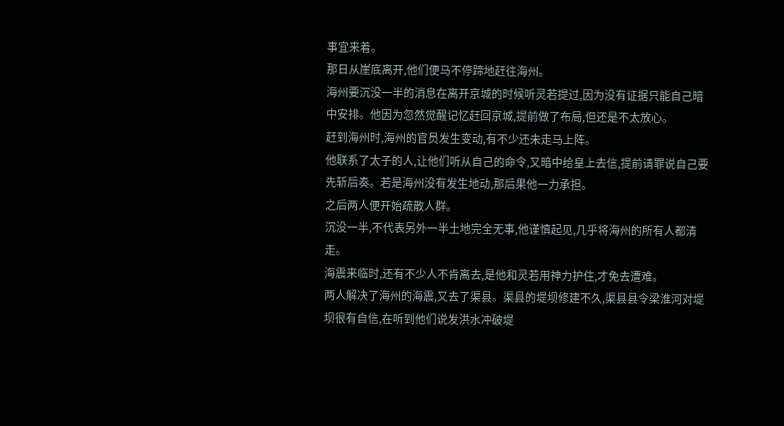事宜来着。
那日从崖底离开,他们便马不停蹄地赶往海州。
海州要沉没一半的消息在离开京城的时候听灵若提过,因为没有证据只能自己暗中安排。他因为忽然觉醒记忆赶回京城,提前做了布局,但还是不太放心。
赶到海州时,海州的官员发生变动,有不少还未走马上阵。
他联系了太子的人,让他们听从自己的命令,又暗中给皇上去信,提前请罪说自己要先斩后奏。若是海州没有发生地动,那后果他一力承担。
之后两人便开始疏散人群。
沉没一半,不代表另外一半土地完全无事,他谨慎起见,几乎将海州的所有人都清走。
海震来临时,还有不少人不肯离去,是他和灵若用神力护住,才免去遭难。
两人解决了海州的海震,又去了渠县。渠县的堤坝修建不久,渠县县令梁淮河对堤坝很有自信,在听到他们说发洪水冲破堤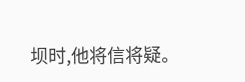坝时,他将信将疑。